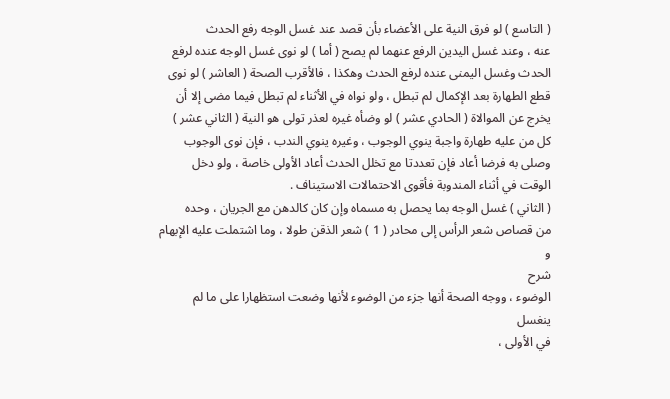( التاسع ) لو فرق النية على الأعضاء بأن قصد عند غسل الوجه رفع الحدث
عنه ، وعند غسل اليدين الرفع عنهما لم يصح ( أما ) لو نوى غسل الوجه عنده لرفع
الحدث وغسل اليمنى عنده لرفع الحدث وهكذا ، فالأقرب الصحة ( العاشر ) لو نوى
قطع الطهارة بعد الإكمال لم تبطل ، ولو نواه في الأثناء لم تبطل فيما مضى إلا أن
يخرج عن الموالاة ( الحادي عشر ) لو وضأه غيره لعذر تولى هو النية ( الثاني عشر )
كل من عليه طهارة واجبة ينوي الوجوب ، وغيره ينوي الندب ، فإن نوى الوجوب
وصلى به فرضا أعاد فإن تعددتا مع تخلل الحدث أعاد الأولى خاصة ، ولو دخل
الوقت في أثناء المندوبة فأقوى الاحتمالات الاستيناف .
( الثاني ) غسل الوجه بما يحصل به مسماه وإن كان كالدهن مع الجريان ، وحده
من قصاص شعر الرأس إلى محادر ( 1 ) شعر الذقن طولا ، وما اشتملت عليه الإبهام
و
شرح
الوضوء ، ووجه الصحة أنها جزء من الوضوء لأنها وضعت استظهارا على ما لم ينغسل
في الأولى ،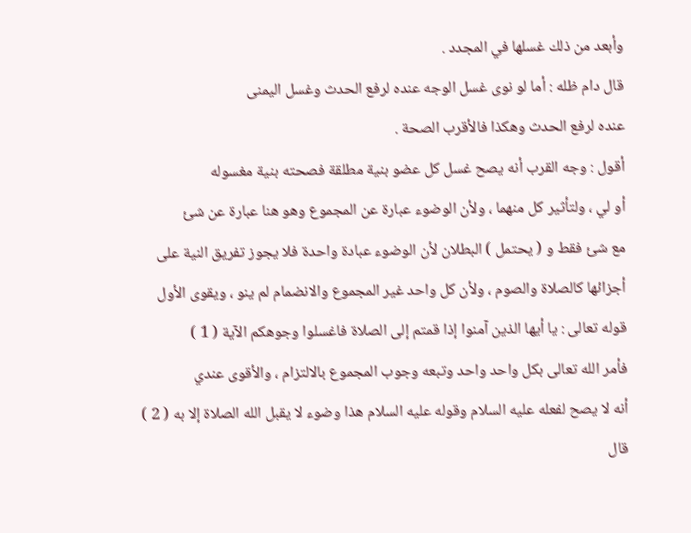وأبعد من ذلك غسلها في المجدد .
قال دام ظله : أما لو نوى غسل الوجه عنده لرفع الحدث وغسل اليمنى
عنده لرفع الحدث وهكذا فالأقرب الصحة .
أقول : وجه القرب أنه يصح غسل كل عضو بنية مطلقة فصحته بنية مغسوله
أو لي ، ولتأثير كل منهما ، ولأن الوضوء عبارة عن المجموع وهو هنا عبارة عن شئ
مع شئ فقط و ( يحتمل ) البطلان لأن الوضوء عبادة واحدة فلا يجوز تفريق النية على
أجزائها كالصلاة والصوم ، ولأن كل واحد غير المجموع والانضمام لم ينو ، ويقوى الأول
قوله تعالى : يا أيها الذين آمنوا إذا قمتم إلى الصلاة فاغسلوا وجوهكم الآية ( 1 )
فأمر الله تعالى بكل واحد واحد وتبعه وجوب المجموع بالالتزام ، والأقوى عندي
أنه لا يصح لفعله عليه السلام وقوله عليه السلام هذا وضوء لا يقبل الله الصلاة إلا به ( 2 )
قال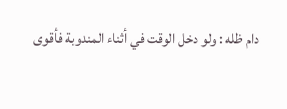دام ظله : ولو دخل الوقت في أثناء المندوبة فأقوى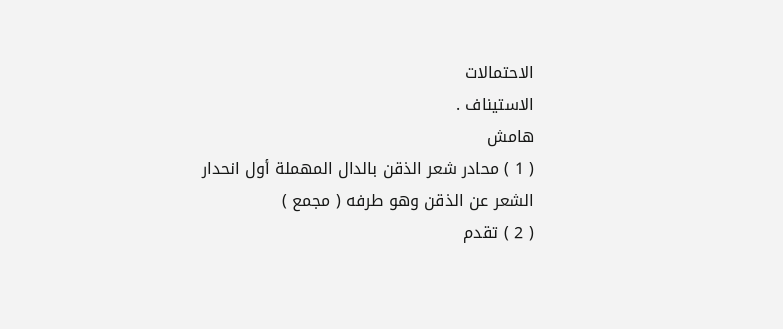الاحتمالات
الاستيناف .
هامش
( 1 ) محادر شعر الذقن بالدال المهملة أول انحدار الشعر عن الذقن وهو طرفه ( مجمع )
( 2 ) تقدم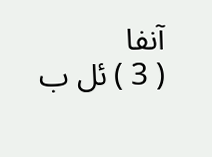آنفا
( 3 ) ئل ب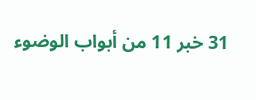31 خبر 11 من أبواب الوضوء